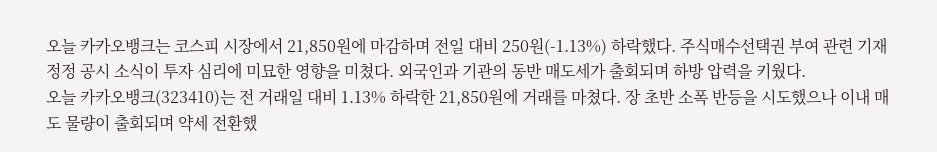오늘 카카오뱅크는 코스피 시장에서 21,850원에 마감하며 전일 대비 250원(-1.13%) 하락했다. 주식매수선택권 부여 관련 기재정정 공시 소식이 투자 심리에 미묘한 영향을 미쳤다. 외국인과 기관의 동반 매도세가 출회되며 하방 압력을 키웠다.
오늘 카카오뱅크(323410)는 전 거래일 대비 1.13% 하락한 21,850원에 거래를 마쳤다. 장 초반 소폭 반등을 시도했으나 이내 매도 물량이 출회되며 약세 전환했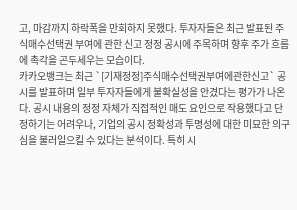고, 마감까지 하락폭을 만회하지 못했다. 투자자들은 최근 발표된 주식매수선택권 부여에 관한 신고 정정 공시에 주목하며 향후 주가 흐름에 촉각을 곤두세우는 모습이다.
카카오뱅크는 최근 `[기재정정]주식매수선택권부여에관한신고` 공시를 발표하며 일부 투자자들에게 불확실성을 안겼다는 평가가 나온다. 공시 내용의 정정 자체가 직접적인 매도 요인으로 작용했다고 단정하기는 어려우나, 기업의 공시 정확성과 투명성에 대한 미묘한 의구심을 불러일으킬 수 있다는 분석이다. 특히 시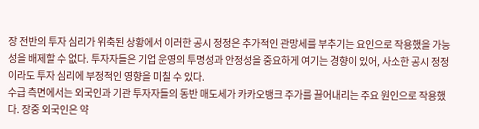장 전반의 투자 심리가 위축된 상황에서 이러한 공시 정정은 추가적인 관망세를 부추기는 요인으로 작용했을 가능성을 배제할 수 없다. 투자자들은 기업 운영의 투명성과 안정성을 중요하게 여기는 경향이 있어, 사소한 공시 정정이라도 투자 심리에 부정적인 영향을 미칠 수 있다.
수급 측면에서는 외국인과 기관 투자자들의 동반 매도세가 카카오뱅크 주가를 끌어내리는 주요 원인으로 작용했다. 장중 외국인은 약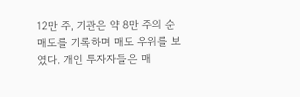12만 주, 기관은 약 8만 주의 순매도를 기록하며 매도 우위를 보였다. 개인 투자자들은 매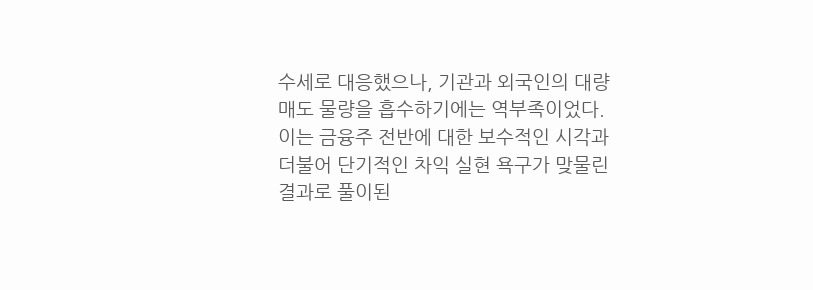수세로 대응했으나, 기관과 외국인의 대량 매도 물량을 흡수하기에는 역부족이었다. 이는 금융주 전반에 대한 보수적인 시각과 더불어 단기적인 차익 실현 욕구가 맞물린 결과로 풀이된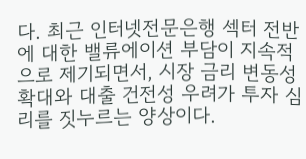다. 최근 인터넷전문은행 섹터 전반에 대한 밸류에이션 부담이 지속적으로 제기되면서, 시장 금리 변동성 확대와 대출 건전성 우려가 투자 심리를 짓누르는 양상이다.